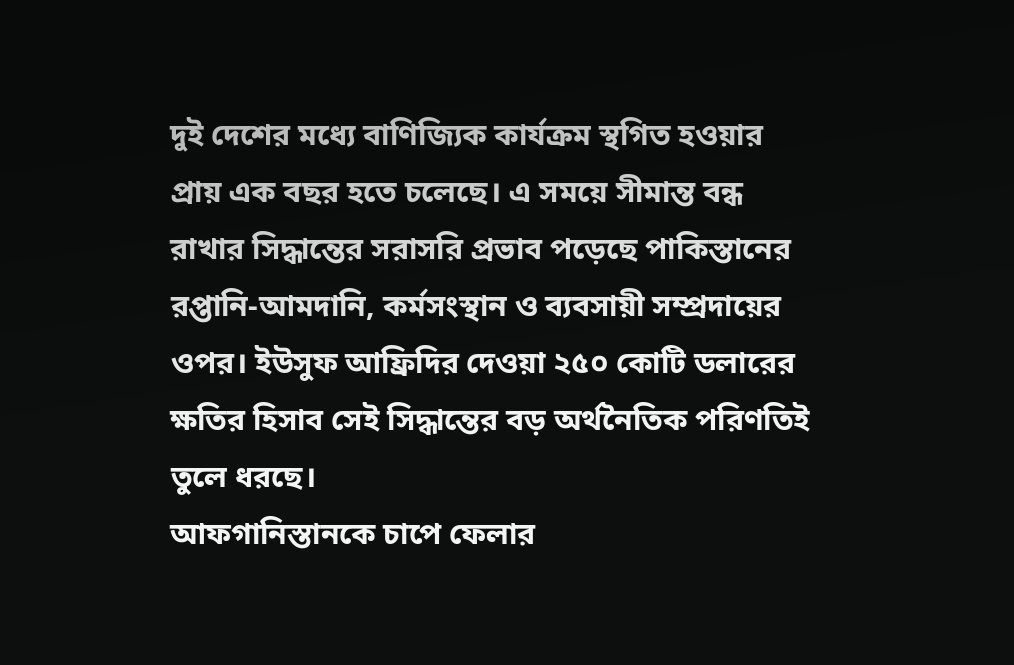দুই দেশের মধ্যে বাণিজ্যিক কার্যক্রম স্থগিত হওয়ার প্রায় এক বছর হতে চলেছে। এ সময়ে সীমান্ত বন্ধ রাখার সিদ্ধান্তের সরাসরি প্রভাব পড়েছে পাকিস্তানের রপ্তানি-আমদানি, কর্মসংস্থান ও ব্যবসায়ী সম্প্রদায়ের ওপর। ইউসুফ আফ্রিদির দেওয়া ২৫০ কোটি ডলারের ক্ষতির হিসাব সেই সিদ্ধান্তের বড় অর্থনৈতিক পরিণতিই তুলে ধরছে।
আফগানিস্তানকে চাপে ফেলার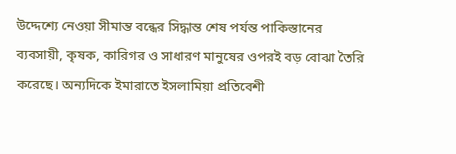উদ্দেশ্যে নেওয়া সীমান্ত বন্ধের সিদ্ধান্ত শেষ পর্যন্ত পাকিস্তানের ব্যবসায়ী, কৃষক, কারিগর ও সাধারণ মানুষের ওপরই বড় বোঝা তৈরি করেছে। অন্যদিকে ইমারাতে ইসলামিয়া প্রতিবেশী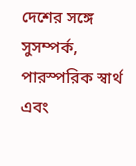দেশের সঙ্গে সুসম্পর্ক, পারস্পরিক স্বার্থ এবং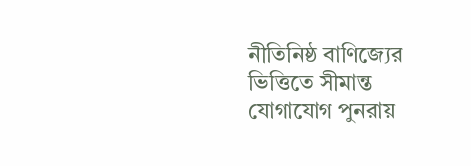নীতিনিষ্ঠ বাণিজ্যের ভিত্তিতে সীমান্ত যোগাযোগ পুনরায়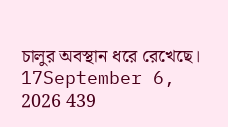চালুর অবস্থান ধরে রেখেছে।
17September 6, 2026 439